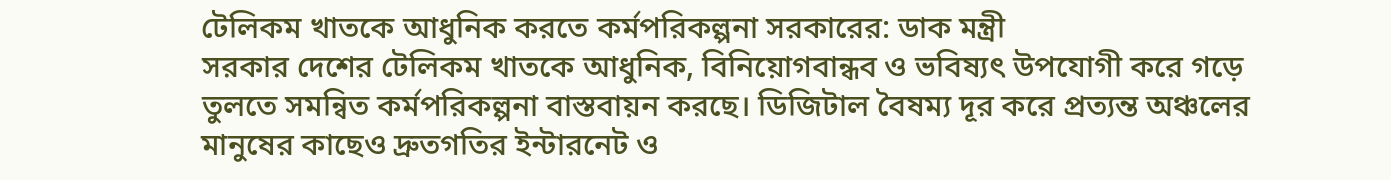টেলিকম খাতকে আধুনিক করতে কর্মপরিকল্পনা সরকারের: ডাক মন্ত্রী
সরকার দেশের টেলিকম খাতকে আধুনিক, বিনিয়োগবান্ধব ও ভবিষ্যৎ উপযোগী করে গড়ে তুলতে সমন্বিত কর্মপরিকল্পনা বাস্তবায়ন করছে। ডিজিটাল বৈষম্য দূর করে প্রত্যন্ত অঞ্চলের মানুষের কাছেও দ্রুতগতির ইন্টারনেট ও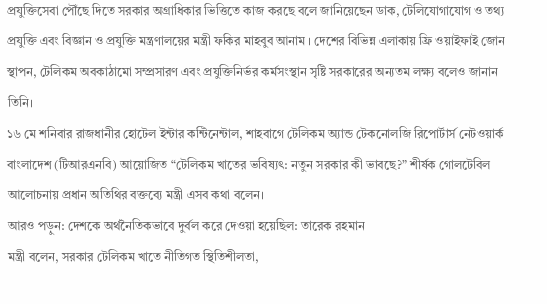প্রযুক্তিসেবা পৌঁছে দিতে সরকার অগ্রাধিকার ভিত্তিতে কাজ করছে বলে জানিয়েছেন ডাক, টেলিযোগাযোগ ও তথ্য প্রযুক্তি এবং বিজ্ঞান ও প্রযুক্তি মন্ত্রণালয়ের মন্ত্রী ফকির মাহবুব আনাম । দেশের বিভিন্ন এলাকায় ফ্রি ওয়াইফাই জোন স্থাপন, টেলিকম অবকাঠামো সম্প্রসারণ এবং প্রযুক্তিনির্ভর কর্মসংস্থান সৃষ্টি সরকারের অন্যতম লক্ষ্য বলেও জানান তিনি।
১৬ মে শনিবার রাজধানীর হোটেল ইন্টার কন্টিনেন্টাল, শাহবাগে টেলিকম অ্যান্ড টেকনোলজি রিপোর্টার্স নেটওয়ার্ক বাংলাদেশ (টিআরএনবি) আয়োজিত “টেলিকম খাতের ভবিষ্যৎ: নতুন সরকার কী ভাবছে?” শীর্ষক গোলটেবিল আলোচনায় প্রধান অতিথির বক্তব্যে মন্ত্রী এসব কথা বলেন।
আরও পড়ুন: দেশকে অর্থনৈতিকভাবে দুর্বল করে দেওয়া হয়েছিল: তারেক রহমান
মন্ত্রী বলেন, সরকার টেলিকম খাতে নীতিগত স্থিতিশীলতা,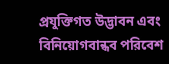প্রযুক্তিগত উদ্ভাবন এবং বিনিয়োগবান্ধব পরিবেশ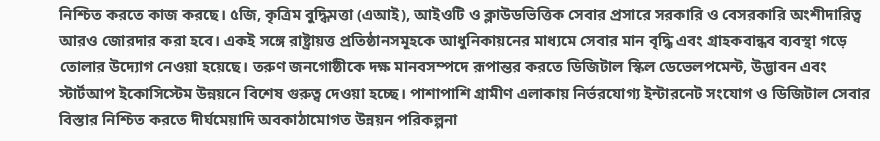নিশ্চিত করতে কাজ করছে। ৫জি, কৃত্রিম বুদ্ধিমত্তা (এআই), আইওটি ও ক্লাউডভিত্তিক সেবার প্রসারে সরকারি ও বেসরকারি অংশীদারিত্ব আরও জোরদার করা হবে। একই সঙ্গে রাষ্ট্রায়ত্ত প্রতিষ্ঠানসমূহকে আধুনিকায়নের মাধ্যমে সেবার মান বৃদ্ধি এবং গ্রাহকবান্ধব ব্যবস্থা গড়ে তোলার উদ্যোগ নেওয়া হয়েছে। তরুণ জনগোষ্ঠীকে দক্ষ মানবসম্পদে রূপান্তর করতে ডিজিটাল স্কিল ডেভেলপমেন্ট, উদ্ভাবন এবং স্টার্টআপ ইকোসিস্টেম উন্নয়নে বিশেষ গুরুত্ব দেওয়া হচ্ছে। পাশাপাশি গ্রামীণ এলাকায় নির্ভরযোগ্য ইন্টারনেট সংযোগ ও ডিজিটাল সেবার বিস্তার নিশ্চিত করতে দীর্ঘমেয়াদি অবকাঠামোগত উন্নয়ন পরিকল্পনা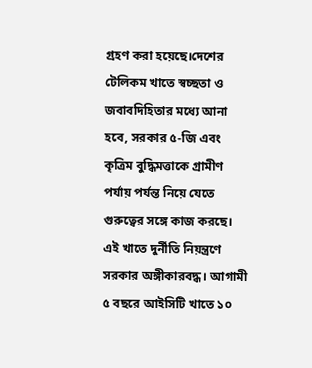গ্রহণ করা হয়েছে।দেশের টেলিকম খাতে স্বচ্ছতা ও জবাবদিহিতার মধ্যে আনা হবে, সরকার ৫-জি এবং কৃত্রিম বুদ্ধিমত্তাকে গ্রামীণ পর্যায় পর্যন্ত নিয়ে যেতে গুরুত্বের সঙ্গে কাজ করছে। এই খাতে দুর্নীতি নিয়ন্ত্রণে সরকার অঙ্গীকারবদ্ধ। আগামী ৫ বছরে আইসিটি খাতে ১০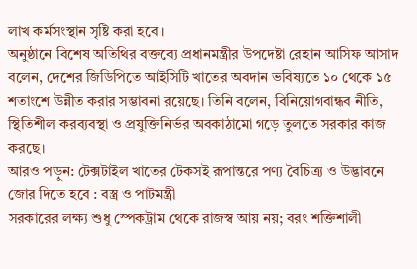লাখ কর্মসংস্থান সৃষ্টি করা হবে।
অনুষ্ঠানে বিশেষ অতিথির বক্তব্যে প্রধানমন্ত্রীর উপদেষ্টা রেহান আসিফ আসাদ বলেন, দেশের জিডিপিতে আইসিটি খাতের অবদান ভবিষ্যতে ১০ থেকে ১৫ শতাংশে উন্নীত করার সম্ভাবনা রয়েছে। তিনি বলেন, বিনিয়োগবান্ধব নীতি, স্থিতিশীল করব্যবস্থা ও প্রযুক্তিনির্ভর অবকাঠামো গড়ে তুলতে সরকার কাজ করছে।
আরও পড়ুন: টেক্সটাইল খাতের টেকসই রূপান্তরে পণ্য বৈচিত্র্য ও উদ্ভাবনে জোর দিতে হবে : বস্ত্র ও পাটমন্ত্রী
সরকারের লক্ষ্য শুধু স্পেকট্রাম থেকে রাজস্ব আয় নয়; বরং শক্তিশালী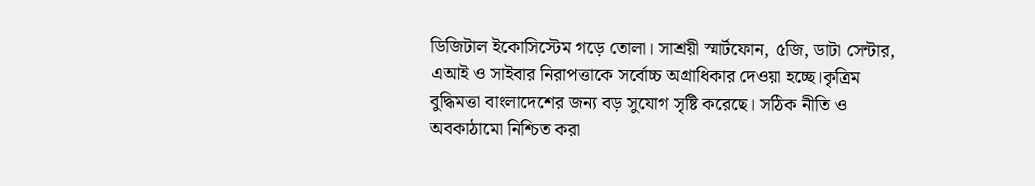ডিজিটাল ইকোসিস্টেম গড়ে তোলা। সাশ্রয়ী স্মার্টফোন, ৫জি, ডাটা সেন্টার, এআই ও সাইবার নিরাপত্তাকে সর্বোচ্চ অগ্রাধিকার দেওয়া হচ্ছে।কৃত্রিম বুদ্ধিমত্তা বাংলাদেশের জন্য বড় সুযোগ সৃষ্টি করেছে। সঠিক নীতি ও অবকাঠামো নিশ্চিত করা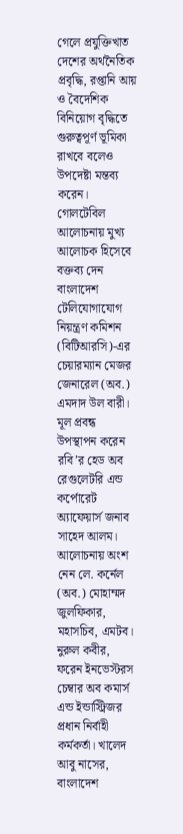গেলে প্রযুক্তিখাত দেশের অর্থনৈতিক প্রবৃদ্ধি, রপ্তানি আয় ও বৈদেশিক বিনিয়োগ বৃদ্ধিতে গুরুত্বপূর্ণ ভূমিকা রাখবে বলেও উপদেষ্টা মন্তব্য করেন।
গোলটেবিল আলোচনায় মুখ্য আলোচক হিসেবে বক্তব্য দেন বাংলাদেশ টেলিযোগাযোগ নিয়ন্ত্রণ কমিশন (বিটিআরসি)-এর চেয়ারম্যান মেজর জেনারেল (অব.) এমদাদ উল বারী। মূল প্রবন্ধ উপস্থাপন করেন রবি’র হেড অব রেগুলেটরি এন্ড কর্পোরেট অ্যাফেয়ার্স জনাব সাহেদ আলম।
আলোচনায় অংশ নেন লে. কর্নেল (অব.) মোহাম্মদ জুলফিকার, মহাসচিব, এমটব। নুরুল কবীর, ফরেন ইনভেস্টরস চেম্বার অব কমার্স এন্ড ইন্ডাস্ট্রিজর প্রধান নির্বাহী কর্মকর্তা। খালেদ আবু নাসের, বাংলাদেশ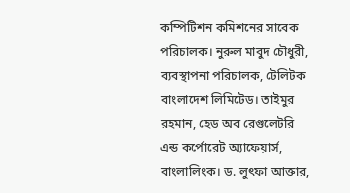কম্পিটিশন কমিশনের সাবেক পরিচালক। নুরুল মাবুদ চৌধুরী, ব্যবস্থাপনা পরিচালক, টেলিটক বাংলাদেশ লিমিটেড। তাইমুর রহমান, হেড অব রেগুলেটরি এন্ড কর্পোরেট অ্যাফেয়ার্স, বাংলালিংক। ড. লুৎফা আক্তার,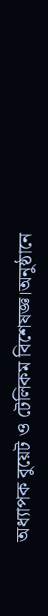অধ্যাপক বুয়েট ও টেলিকম বিশেষজ্ঞ।অনুষ্ঠানে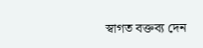স্বাগত বক্তব্য দেন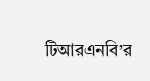টিআরএনবি’র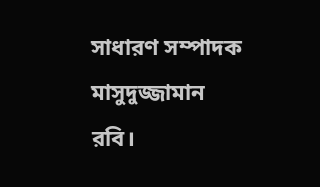সাধারণ সম্পাদক মাসুদুজ্জামান রবি।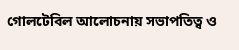গোলটেবিল আলোচনায় সভাপতিত্ব ও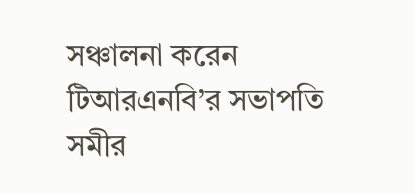সঞ্চালনা করেন টিআরএনবি’র সভাপতি সমীর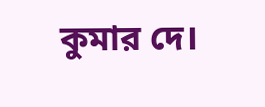কুমার দে।